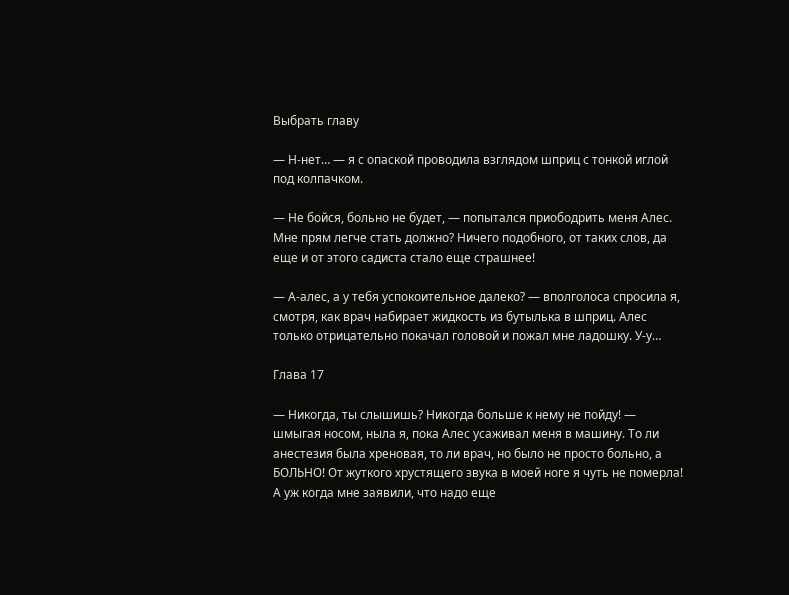Выбрать главу

— Н-нет… — я с опаской проводила взглядом шприц с тонкой иглой под колпачком.

— Не бойся, больно не будет, — попытался приободрить меня Алес. Мне прям легче стать должно? Ничего подобного, от таких слов, да еще и от этого садиста стало еще страшнее!

— А-алес, а у тебя успокоительное далеко? — вполголоса спросила я, смотря, как врач набирает жидкость из бутылька в шприц. Алес только отрицательно покачал головой и пожал мне ладошку. У-у…

Глава 17

— Никогда, ты слышишь? Никогда больше к нему не пойду! — шмыгая носом, ныла я, пока Алес усаживал меня в машину. То ли анестезия была хреновая, то ли врач, но было не просто больно, а БОЛЬНО! От жуткого хрустящего звука в моей ноге я чуть не померла! А уж когда мне заявили, что надо еще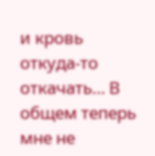и кровь откуда-то откачать… В общем теперь мне не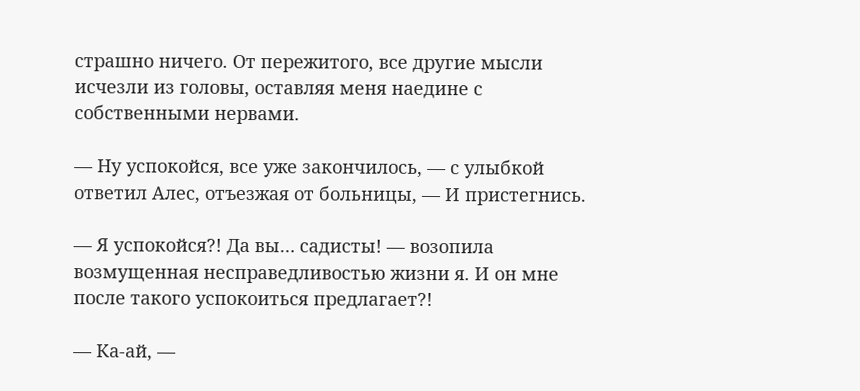страшно ничего. От пережитого, все другие мысли исчезли из головы, оставляя меня наедине с собственными нервами.

— Ну успокойся, все уже закончилось, — с улыбкой ответил Алес, отъезжая от больницы, — И пристегнись.

— Я успокойся?! Да вы… садисты! — возопила возмущенная несправедливостью жизни я. И он мне после такого успокоиться предлагает?!

— Ка-ай, —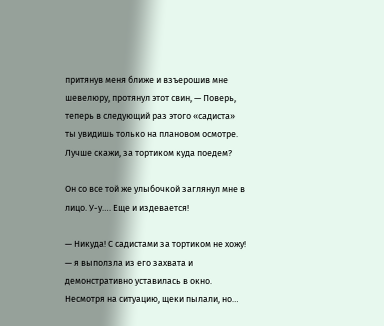притянув меня ближе и взъерошив мне шевелюру, протянул этот свин, — Поверь, теперь в следующий раз этого «садиста» ты увидишь только на плановом осмотре. Лучше скажи, за тортиком куда поедем?

Он со все той же улыбочкой заглянул мне в лицо. У-у…. Еще и издевается!

— Никуда! С садистами за тортиком не хожу! — я выползла из его захвата и демонстративно уставилась в окно. Несмотря на ситуацию, щеки пылали, но…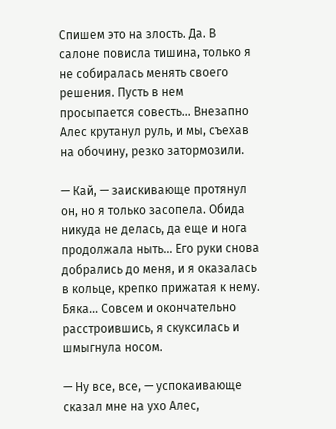Спишем это на злость. Да. В салоне повисла тишина, только я не собиралась менять своего решения. Пусть в нем просыпается совесть… Внезапно Алес крутанул руль, и мы, съехав на обочину, резко затормозили.

— Кай, — заискивающе протянул он, но я только засопела. Обида никуда не делась, да еще и нога продолжала ныть… Его руки снова добрались до меня, и я оказалась в кольце, крепко прижатая к нему. Бяка… Совсем и окончательно расстроившись, я скуксилась и шмыгнула носом.

— Ну все, все, — успокаивающе сказал мне на ухо Алес,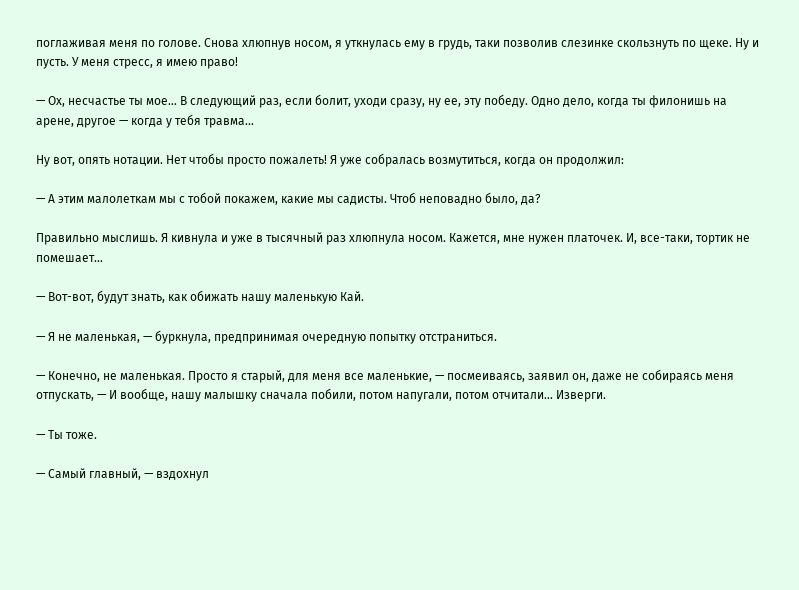поглаживая меня по голове. Снова хлюпнув носом, я уткнулась ему в грудь, таки позволив слезинке скользнуть по щеке. Ну и пусть. У меня стресс, я имею право!

— Ох, несчастье ты мое… В следующий раз, если болит, уходи сразу, ну ее, эту победу. Одно дело, когда ты филонишь на арене, другое — когда у тебя травма…

Ну вот, опять нотации. Нет чтобы просто пожалеть! Я уже собралась возмутиться, когда он продолжил:

— А этим малолеткам мы с тобой покажем, какие мы садисты. Чтоб неповадно было, да?

Правильно мыслишь. Я кивнула и уже в тысячный раз хлюпнула носом. Кажется, мне нужен платочек. И, все-таки, тортик не помешает…

— Вот-вот, будут знать, как обижать нашу маленькую Кай.

— Я не маленькая, — буркнула, предпринимая очередную попытку отстраниться.

— Конечно, не маленькая. Просто я старый, для меня все маленькие, — посмеиваясь, заявил он, даже не собираясь меня отпускать, — И вообще, нашу малышку сначала побили, потом напугали, потом отчитали… Изверги.

— Ты тоже.

— Самый главный, — вздохнул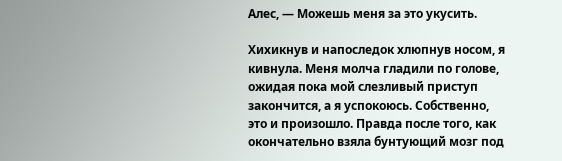Алес, — Можешь меня за это укусить.

Хихикнув и напоследок хлюпнув носом, я кивнула. Меня молча гладили по голове, ожидая пока мой слезливый приступ закончится, а я успокоюсь. Собственно, это и произошло. Правда после того, как окончательно взяла бунтующий мозг под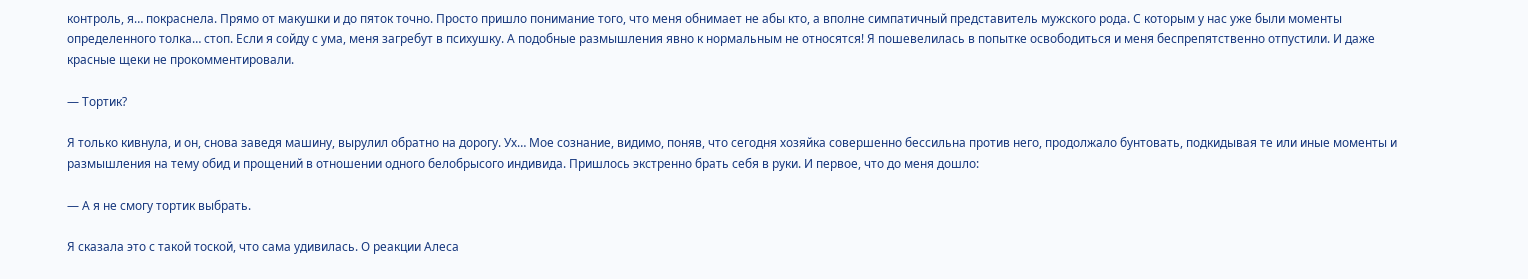контроль, я… покраснела. Прямо от макушки и до пяток точно. Просто пришло понимание того, что меня обнимает не абы кто, а вполне симпатичный представитель мужского рода. С которым у нас уже были моменты определенного толка… стоп. Если я сойду с ума, меня загребут в психушку. А подобные размышления явно к нормальным не относятся! Я пошевелилась в попытке освободиться и меня беспрепятственно отпустили. И даже красные щеки не прокомментировали.

— Тортик?

Я только кивнула, и он, снова заведя машину, вырулил обратно на дорогу. Ух… Мое сознание, видимо, поняв, что сегодня хозяйка совершенно бессильна против него, продолжало бунтовать, подкидывая те или иные моменты и размышления на тему обид и прощений в отношении одного белобрысого индивида. Пришлось экстренно брать себя в руки. И первое, что до меня дошло:

— А я не смогу тортик выбрать.

Я сказала это с такой тоской, что сама удивилась. О реакции Алеса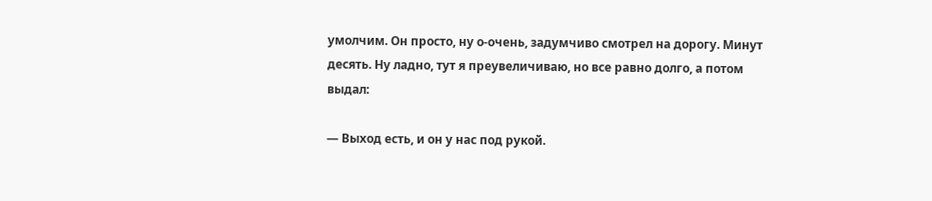умолчим. Он просто, ну о-очень, задумчиво смотрел на дорогу. Минут десять. Ну ладно, тут я преувеличиваю, но все равно долго, а потом выдал:

— Выход есть, и он у нас под рукой.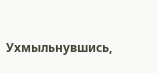Ухмыльнувшись,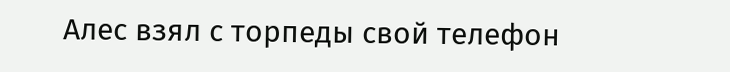Алес взял с торпеды свой телефон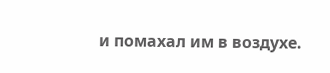и помахал им в воздухе.